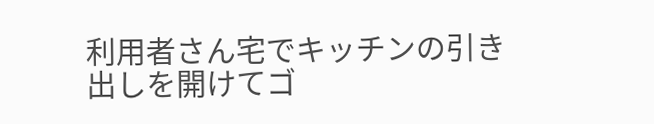利用者さん宅でキッチンの引き出しを開けてゴ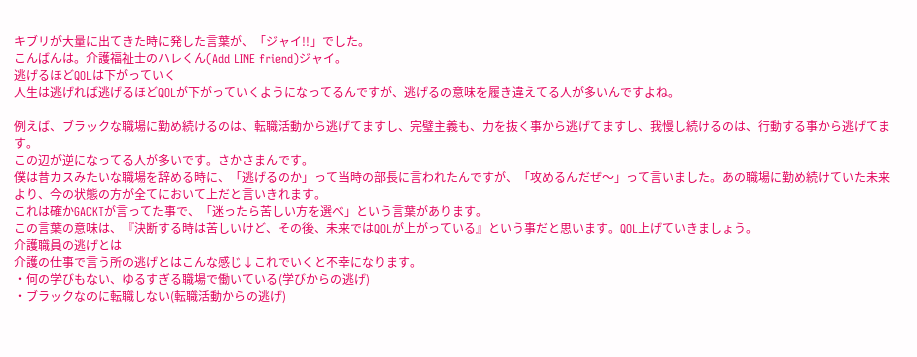キブリが大量に出てきた時に発した言葉が、「ジャイ!!」でした。
こんばんは。介護福祉士のハレくん(Add LINE friend)ジャイ。
逃げるほどQOLは下がっていく
人生は逃げれば逃げるほどQOLが下がっていくようになってるんですが、逃げるの意味を履き違えてる人が多いんですよね。

例えば、ブラックな職場に勤め続けるのは、転職活動から逃げてますし、完璧主義も、力を抜く事から逃げてますし、我慢し続けるのは、行動する事から逃げてます。
この辺が逆になってる人が多いです。さかさまんです。
僕は昔カスみたいな職場を辞める時に、「逃げるのか」って当時の部長に言われたんですが、「攻めるんだぜ〜」って言いました。あの職場に勤め続けていた未来より、今の状態の方が全てにおいて上だと言いきれます。
これは確かGACKTが言ってた事で、「迷ったら苦しい方を選べ」という言葉があります。
この言葉の意味は、『決断する時は苦しいけど、その後、未来ではQOLが上がっている』という事だと思います。QOL上げていきましょう。
介護職員の逃げとは
介護の仕事で言う所の逃げとはこんな感じ↓これでいくと不幸になります。
・何の学びもない、ゆるすぎる職場で働いている(学びからの逃げ)
・ブラックなのに転職しない(転職活動からの逃げ)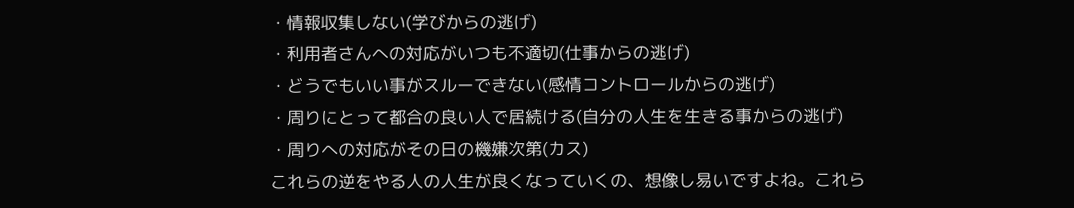・情報収集しない(学びからの逃げ)
・利用者さんへの対応がいつも不適切(仕事からの逃げ)
・どうでもいい事がスルーできない(感情コントロールからの逃げ)
・周りにとって都合の良い人で居続ける(自分の人生を生きる事からの逃げ)
・周りへの対応がその日の機嫌次第(カス)
これらの逆をやる人の人生が良くなっていくの、想像し易いですよね。これら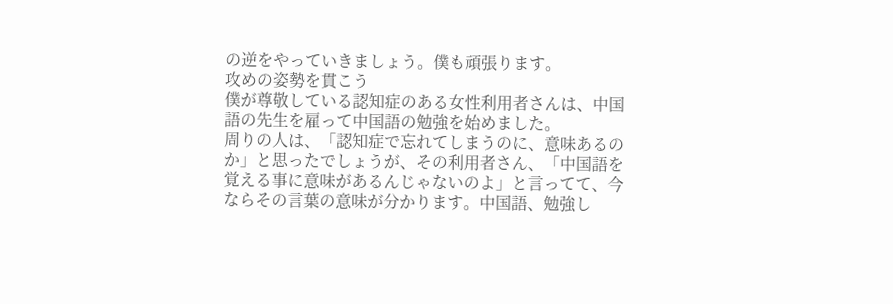の逆をやっていきましょう。僕も頑張ります。
攻めの姿勢を貫こう
僕が尊敬している認知症のある女性利用者さんは、中国語の先生を雇って中国語の勉強を始めました。
周りの人は、「認知症で忘れてしまうのに、意味あるのか」と思ったでしょうが、その利用者さん、「中国語を覚える事に意味があるんじゃないのよ」と言ってて、今ならその言葉の意味が分かります。中国語、勉強し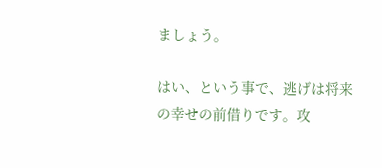ましょう。

はい、という事で、逃げは将来の幸せの前借りです。攻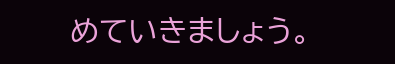めていきましょう。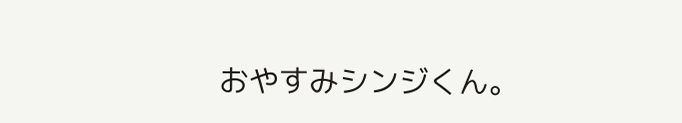おやすみシンジくん。